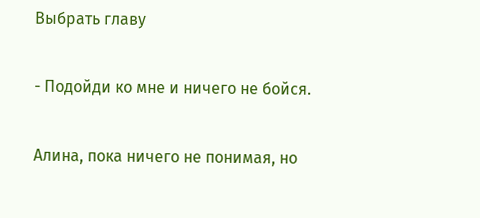Выбрать главу

- Подойди ко мне и ничего не бойся.

Алина, пока ничего не понимая, но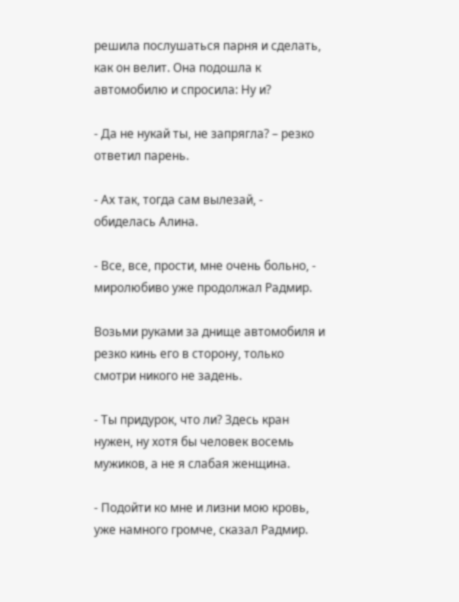решила послушаться парня и сделать, как он велит. Она подошла к автомобилю и спросила: Ну и?

- Да не нукай ты, не запрягла? – резко ответил парень.

- Ах так, тогда сам вылезай, - обиделась Алина.

- Все, все, прости, мне очень больно, - миролюбиво уже продолжал Радмир.

Возьми руками за днище автомобиля и резко кинь его в сторону, только смотри никого не задень.

- Ты придурок, что ли? Здесь кран нужен, ну хотя бы человек восемь мужиков, а не я слабая женщина.

- Подойти ко мне и лизни мою кровь, уже намного громче, сказал Радмир.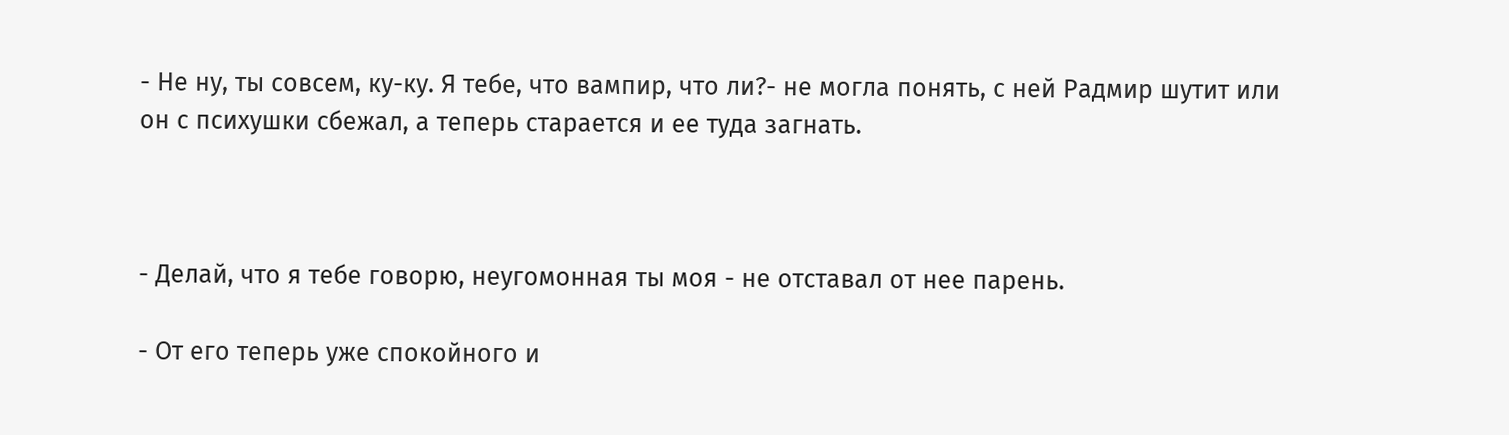- Не ну, ты совсем, ку-ку. Я тебе, что вампир, что ли?- не могла понять, с ней Радмир шутит или он с психушки сбежал, а теперь старается и ее туда загнать.



- Делай, что я тебе говорю, неугомонная ты моя - не отставал от нее парень.

- От его теперь уже спокойного и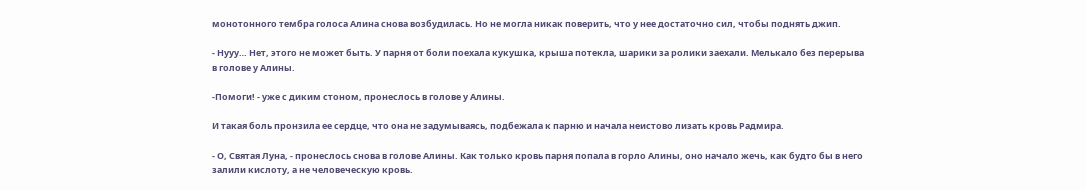монотонного тембра голоса Алина снова возбудилась. Но не могла никак поверить, что у нее достаточно сил, чтобы поднять джип.

- Нууу… Нет, этого не может быть. У парня от боли поехала кукушка, крыша потекла, шарики за ролики заехали. Мелькало без перерыва в голове у Алины.

-Помоги! - уже с диким стоном, пронеслось в голове у Алины.

И такая боль пронзила ее сердце, что она не задумываясь, подбежала к парню и начала неистово лизать кровь Радмира.

- О, Святая Луна, - пронеслось снова в голове Алины. Как только кровь парня попала в горло Алины, оно начало жечь, как будто бы в него залили кислоту, а не человеческую кровь.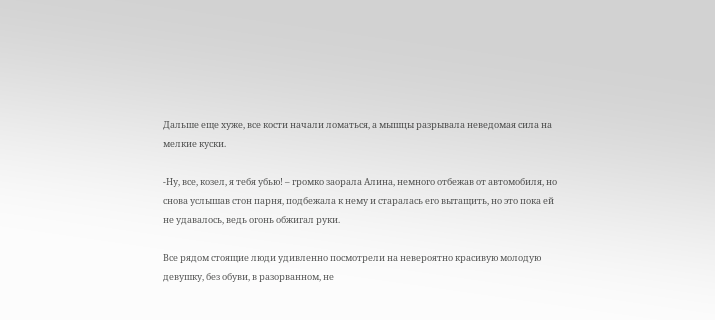Дальше еще хуже, все кости начали ломаться, а мышцы разрывала неведомая сила на мелкие куски.

-Ну, все, козел, я тебя убью! – громко заорала Алина, немного отбежав от автомобиля, но снова услышав стон парня, подбежала к нему и старалась его вытащить, но это пока ей не удавалось, ведь огонь обжигал руки.

Все рядом стоящие люди удивленно посмотрели на невероятно красивую молодую девушку, без обуви, в разорванном, не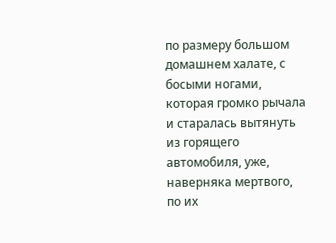по размеру большом домашнем халате, с босыми ногами, которая громко рычала и старалась вытянуть из горящего автомобиля, уже, наверняка мертвого, по их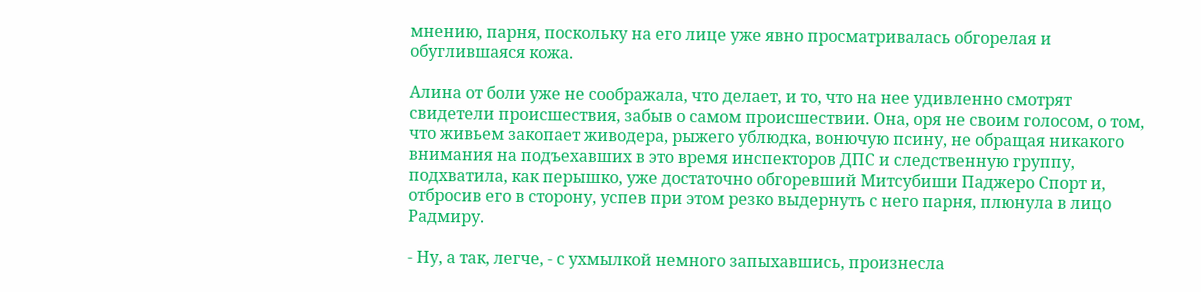мнению, парня, поскольку на его лице уже явно просматривалась обгорелая и обуглившаяся кожа.

Алина от боли уже не соображала, что делает, и то, что на нее удивленно смотрят свидетели происшествия, забыв о самом происшествии. Она, оря не своим голосом, о том, что живьем закопает живодера, рыжего ублюдка, вонючую псину, не обращая никакого внимания на подъехавших в это время инспекторов ДПС и следственную группу, подхватила, как перышко, уже достаточно обгоревший Митсубиши Паджеро Спорт и, отбросив его в сторону, успев при этом резко выдернуть с него парня, плюнула в лицо Радмиру.

- Ну, а так, легче, - с ухмылкой немного запыхавшись, произнесла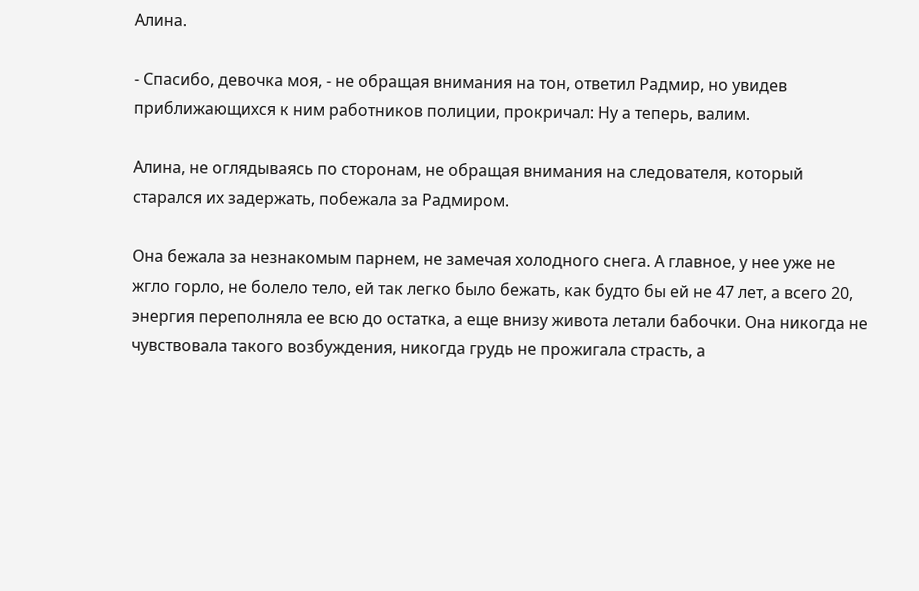Алина.

- Спасибо, девочка моя, - не обращая внимания на тон, ответил Радмир, но увидев приближающихся к ним работников полиции, прокричал: Ну а теперь, валим.

Алина, не оглядываясь по сторонам, не обращая внимания на следователя, который старался их задержать, побежала за Радмиром.

Она бежала за незнакомым парнем, не замечая холодного снега. А главное, у нее уже не жгло горло, не болело тело, ей так легко было бежать, как будто бы ей не 47 лет, а всего 20, энергия переполняла ее всю до остатка, а еще внизу живота летали бабочки. Она никогда не чувствовала такого возбуждения, никогда грудь не прожигала страсть, а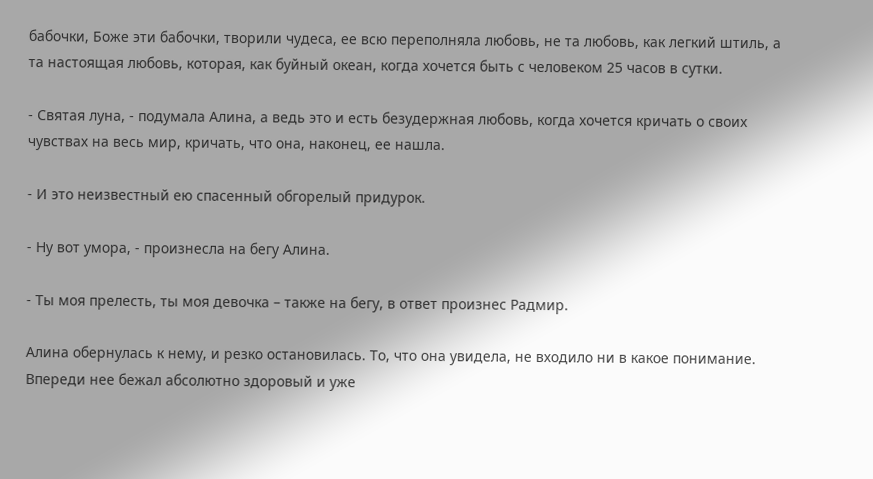бабочки, Боже эти бабочки, творили чудеса, ее всю переполняла любовь, не та любовь, как легкий штиль, а та настоящая любовь, которая, как буйный океан, когда хочется быть с человеком 25 часов в сутки.

- Святая луна, - подумала Алина, а ведь это и есть безудержная любовь, когда хочется кричать о своих чувствах на весь мир, кричать, что она, наконец, ее нашла.

- И это неизвестный ею спасенный обгорелый придурок.

- Ну вот умора, - произнесла на бегу Алина.

- Ты моя прелесть, ты моя девочка – также на бегу, в ответ произнес Радмир.

Алина обернулась к нему, и резко остановилась. То, что она увидела, не входило ни в какое понимание. Впереди нее бежал абсолютно здоровый и уже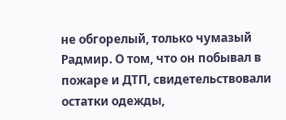не обгорелый, только чумазый Радмир. О том, что он побывал в пожаре и ДТП, свидетельствовали остатки одежды,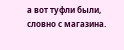а вот туфли были, словно с магазина.